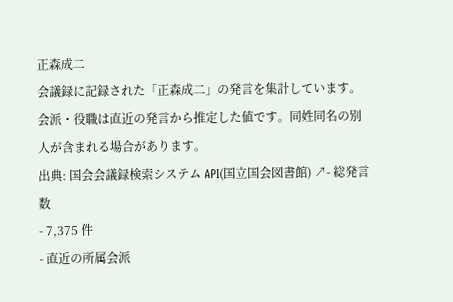正森成二
会議録に記録された「正森成二」の発言を集計しています。会派・役職は直近の発言から推定した値です。同姓同名の別人が含まれる場合があります。
出典: 国会会議録検索システム API(国立国会図書館) ↗- 総発言数
- 7,375 件
- 直近の所属会派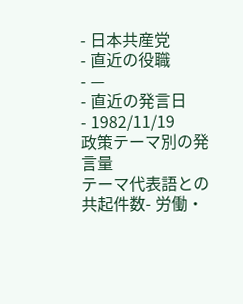- 日本共産党
- 直近の役職
- —
- 直近の発言日
- 1982/11/19
政策テーマ別の発言量
テーマ代表語との共起件数- 労働・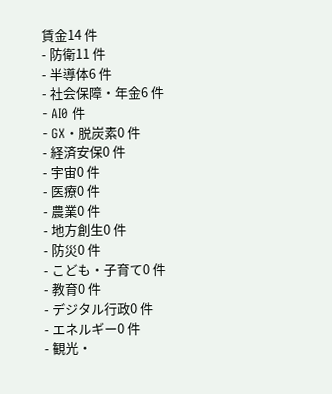賃金14 件
- 防衛11 件
- 半導体6 件
- 社会保障・年金6 件
- AI0 件
- GX・脱炭素0 件
- 経済安保0 件
- 宇宙0 件
- 医療0 件
- 農業0 件
- 地方創生0 件
- 防災0 件
- こども・子育て0 件
- 教育0 件
- デジタル行政0 件
- エネルギー0 件
- 観光・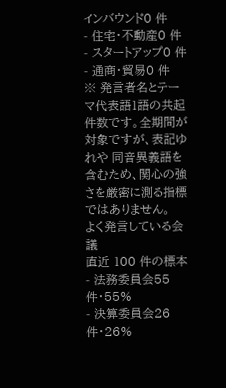インバウンド0 件
- 住宅・不動産0 件
- スタートアップ0 件
- 通商・貿易0 件
※ 発言者名とテーマ代表語1語の共起件数です。全期間が対象ですが、表記ゆれや 同音異義語を含むため、関心の強さを厳密に測る指標ではありません。
よく発言している会議
直近 100 件の標本- 法務委員会55 件・55%
- 決算委員会26 件・26%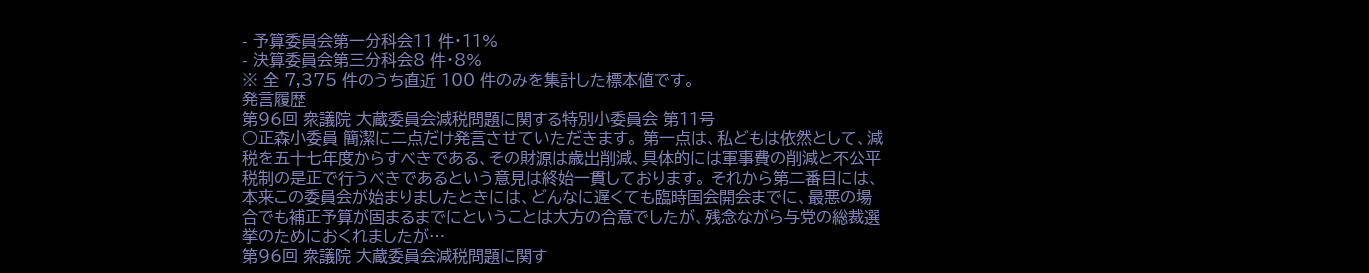- 予算委員会第一分科会11 件・11%
- 決算委員会第三分科会8 件・8%
※ 全 7,375 件のうち直近 100 件のみを集計した標本値です。
発言履歴
第96回 衆議院 大蔵委員会減税問題に関する特別小委員会 第11号
○正森小委員 簡潔に二点だけ発言させていただきます。 第一点は、私どもは依然として、減税を五十七年度からすべきである、その財源は歳出削減、具体的には軍事費の削減と不公平税制の是正で行うべきであるという意見は終始一貫しております。 それから第二番目には、本来この委員会が始まりましたときには、どんなに遅くても臨時国会開会までに、最悪の場合でも補正予算が固まるまでにということは大方の合意でしたが、残念ながら与党の総裁選挙のためにおくれましたが…
第96回 衆議院 大蔵委員会減税問題に関す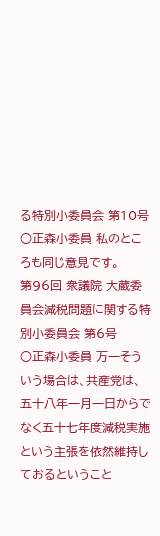る特別小委員会 第10号
○正森小委員 私のところも同じ意見です。
第96回 衆議院 大蔵委員会減税問題に関する特別小委員会 第6号
○正森小委員 万一そういう場合は、共産党は、五十八年一月一日からでなく五十七年度減税実施という主張を依然維持しておるということ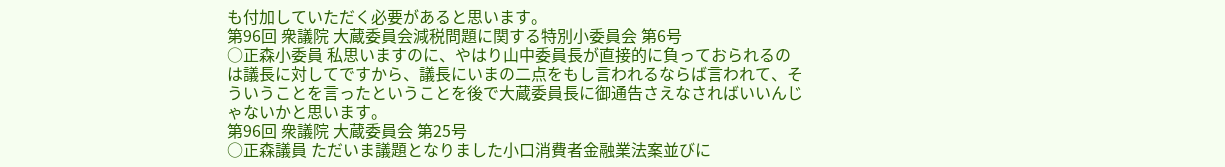も付加していただく必要があると思います。
第96回 衆議院 大蔵委員会減税問題に関する特別小委員会 第6号
○正森小委員 私思いますのに、やはり山中委員長が直接的に負っておられるのは議長に対してですから、議長にいまの二点をもし言われるならば言われて、そういうことを言ったということを後で大蔵委員長に御通告さえなさればいいんじゃないかと思います。
第96回 衆議院 大蔵委員会 第25号
○正森議員 ただいま議題となりました小口消費者金融業法案並びに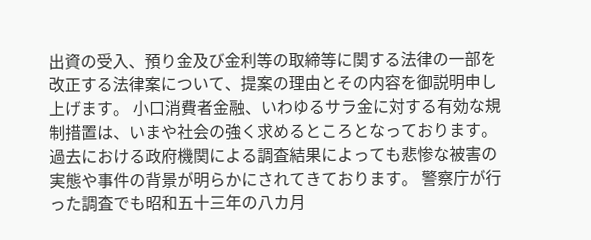出資の受入、預り金及び金利等の取締等に関する法律の一部を改正する法律案について、提案の理由とその内容を御説明申し上げます。 小口消費者金融、いわゆるサラ金に対する有効な規制措置は、いまや社会の強く求めるところとなっております。 過去における政府機関による調査結果によっても悲惨な被害の実態や事件の背景が明らかにされてきております。 警察庁が行った調査でも昭和五十三年の八カ月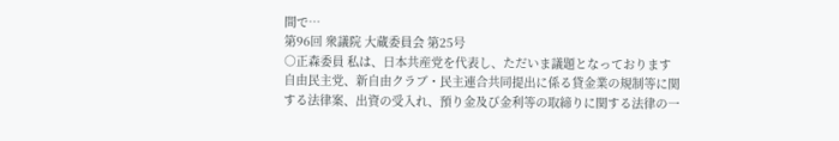間で…
第96回 衆議院 大蔵委員会 第25号
○正森委員 私は、日本共産党を代表し、ただいま議題となっております自由民主党、新自由クラブ・民主連合共同提出に係る貸金業の規制等に関する法律案、出資の受入れ、預り金及び金利等の取締りに関する法律の一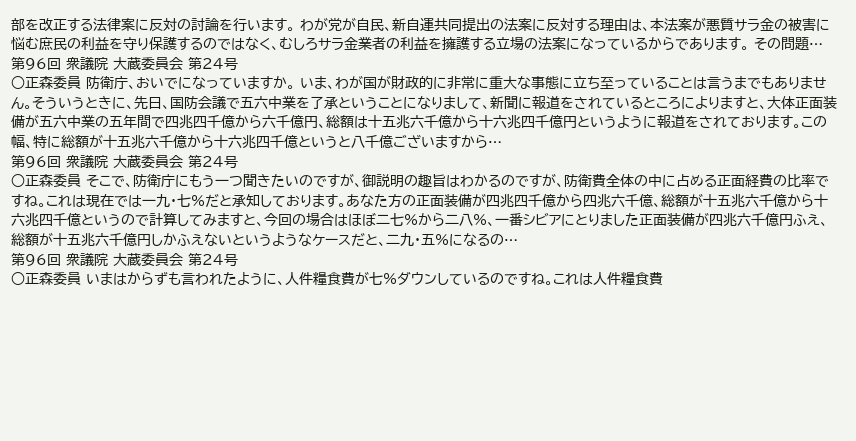部を改正する法律案に反対の討論を行います。 わが党が自民、新自運共同提出の法案に反対する理由は、本法案が悪質サラ金の被害に悩む庶民の利益を守り保護するのではなく、むしろサラ金業者の利益を擁護する立場の法案になっているからであります。 その問題…
第96回 衆議院 大蔵委員会 第24号
○正森委員 防衛庁、おいでになっていますか。 いま、わが国が財政的に非常に重大な事態に立ち至っていることは言うまでもありません。そういうときに、先日、国防会議で五六中業を了承ということになりまして、新聞に報道をされているところによりますと、大体正面装備が五六中業の五年間で四兆四千億から六千億円、総額は十五兆六千億から十六兆四千億円というように報道をされております。この幅、特に総額が十五兆六千億から十六兆四千億というと八千億ございますから…
第96回 衆議院 大蔵委員会 第24号
○正森委員 そこで、防衛庁にもう一つ聞きたいのですが、御説明の趣旨はわかるのですが、防衛費全体の中に占める正面経費の比率ですね。これは現在では一九・七%だと承知しております。あなた方の正面装備が四兆四千億から四兆六千億、総額が十五兆六千億から十六兆四千億というので計算してみますと、今回の場合はほぼ二七%から二八%、一番シビアにとりました正面装備が四兆六千億円ふえ、総額が十五兆六千億円しかふえないというようなケースだと、二九・五%になるの…
第96回 衆議院 大蔵委員会 第24号
○正森委員 いまはからずも言われたように、人件糧食費が七%ダウンしているのですね。これは人件糧食費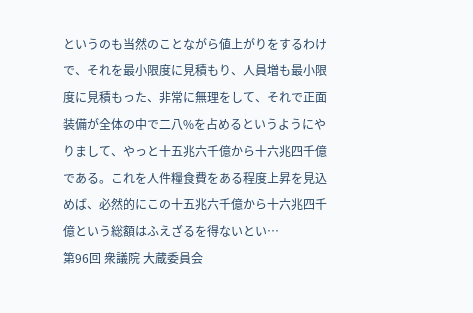というのも当然のことながら値上がりをするわけで、それを最小限度に見積もり、人員増も最小限度に見積もった、非常に無理をして、それで正面装備が全体の中で二八%を占めるというようにやりまして、やっと十五兆六千億から十六兆四千億である。これを人件糧食費をある程度上昇を見込めば、必然的にこの十五兆六千億から十六兆四千億という総額はふえざるを得ないとい…
第96回 衆議院 大蔵委員会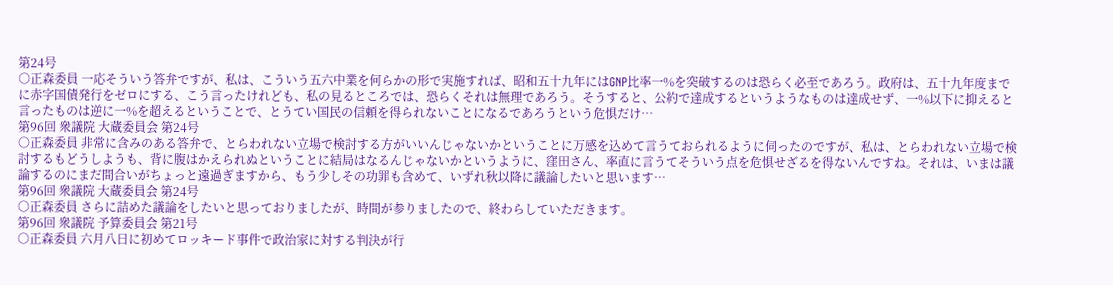第24号
○正森委員 一応そういう答弁ですが、私は、こういう五六中業を何らかの形で実施すれば、昭和五十九年にはGNP比率一%を突破するのは恐らく必至であろう。政府は、五十九年度までに赤字国債発行をゼロにする、こう言ったけれども、私の見るところでは、恐らくそれは無理であろう。そうすると、公約で達成するというようなものは達成せず、一%以下に抑えると言ったものは逆に一%を超えるということで、とうてい国民の信頼を得られないことになるであろうという危惧だけ…
第96回 衆議院 大蔵委員会 第24号
○正森委員 非常に含みのある答弁で、とらわれない立場で検討する方がいいんじゃないかということに万感を込めて言うておられるように伺ったのですが、私は、とらわれない立場で検討するもどうしようも、背に腹はかえられぬということに結局はなるんじゃないかというように、窪田さん、率直に言うてそういう点を危惧せざるを得ないんですね。それは、いまは議論するのにまだ間合いがちょっと遠過ぎますから、もう少しその功罪も含めて、いずれ秋以降に議論したいと思います…
第96回 衆議院 大蔵委員会 第24号
○正森委員 さらに詰めた議論をしたいと思っておりましたが、時間が参りましたので、終わらしていただきます。
第96回 衆議院 予算委員会 第21号
○正森委員 六月八日に初めてロッキード事件で政治家に対する判決が行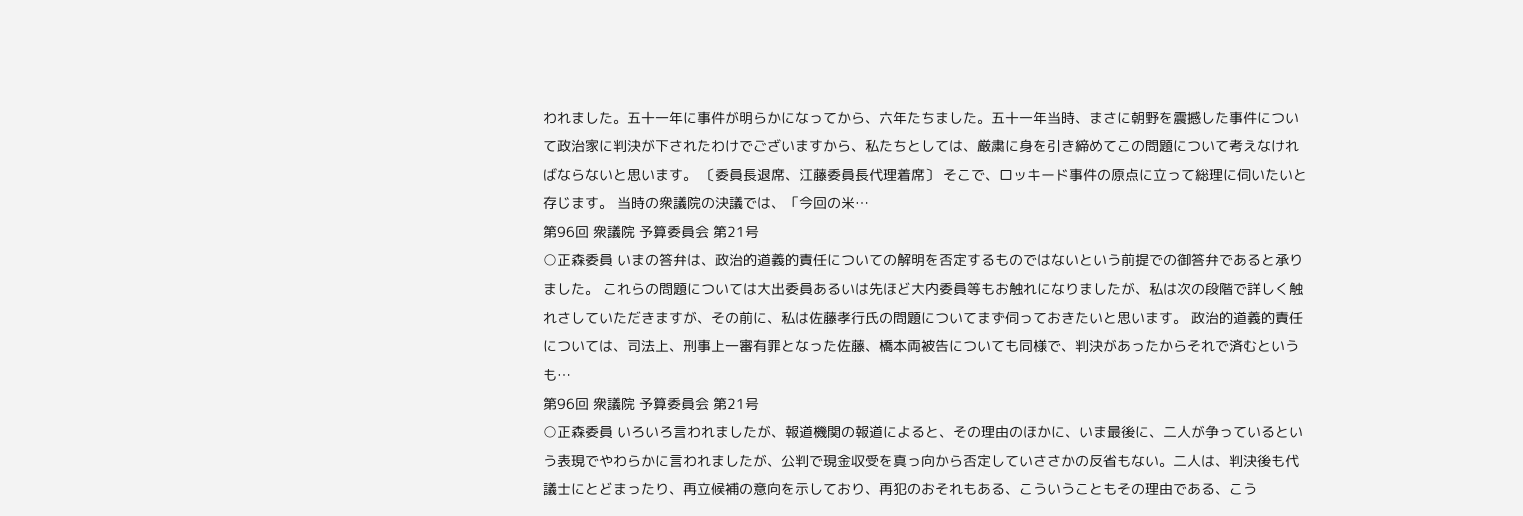われました。五十一年に事件が明らかになってから、六年たちました。五十一年当時、まさに朝野を震撼した事件について政治家に判決が下されたわけでございますから、私たちとしては、厳粛に身を引き締めてこの問題について考えなければならないと思います。 〔委員長退席、江藤委員長代理着席〕 そこで、ロッキード事件の原点に立って総理に伺いたいと存じます。 当時の衆議院の決議では、「今回の米…
第96回 衆議院 予算委員会 第21号
○正森委員 いまの答弁は、政治的道義的責任についての解明を否定するものではないという前提での御答弁であると承りました。 これらの問題については大出委員あるいは先ほど大内委員等もお触れになりましたが、私は次の段階で詳しく触れさしていただきますが、その前に、私は佐藤孝行氏の問題についてまず伺っておきたいと思います。 政治的道義的責任については、司法上、刑事上一審有罪となった佐藤、橋本両被告についても同様で、判決があったからそれで済むというも…
第96回 衆議院 予算委員会 第21号
○正森委員 いろいろ言われましたが、報道機関の報道によると、その理由のほかに、いま最後に、二人が争っているという表現でやわらかに言われましたが、公判で現金収受を真っ向から否定していささかの反省もない。二人は、判決後も代議士にとどまったり、再立候補の意向を示しており、再犯のおそれもある、こういうこともその理由である、こう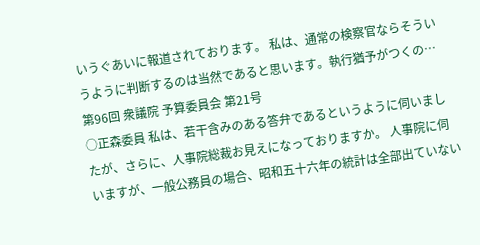いうぐあいに報道されております。 私は、通常の検察官ならそういうように判断するのは当然であると思います。執行猶予がつくの…
第96回 衆議院 予算委員会 第21号
○正森委員 私は、若干含みのある答弁であるというように伺いましたが、さらに、人事院総裁お見えになっておりますか。 人事院に伺いますが、一般公務員の場合、昭和五十六年の統計は全部出ていない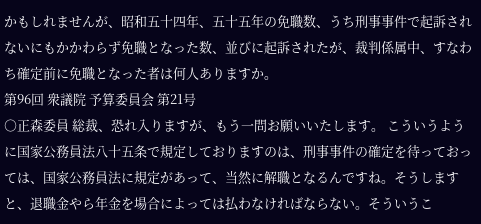かもしれませんが、昭和五十四年、五十五年の免職数、うち刑事事件で起訴されないにもかかわらず免職となった数、並びに起訴されたが、裁判係属中、すなわち確定前に免職となった者は何人ありますか。
第96回 衆議院 予算委員会 第21号
○正森委員 総裁、恐れ入りますが、もう一問お願いいたします。 こういうように国家公務員法八十五条で規定しておりますのは、刑事事件の確定を待っておっては、国家公務員法に規定があって、当然に解職となるんですね。そうしますと、退職金やら年金を場合によっては払わなければならない。そういうこ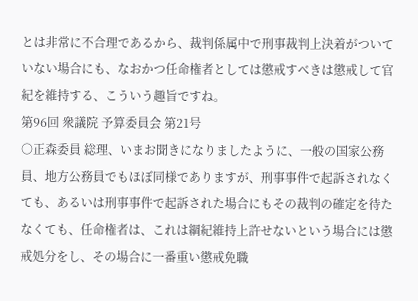とは非常に不合理であるから、裁判係属中で刑事裁判上決着がついていない場合にも、なおかつ任命権者としては懲戒すべきは懲戒して官紀を維持する、こういう趣旨ですね。
第96回 衆議院 予算委員会 第21号
○正森委員 総理、いまお聞きになりましたように、一般の国家公務員、地方公務員でもほぼ同様でありますが、刑事事件で起訴されなくても、あるいは刑事事件で起訴された場合にもその裁判の確定を待たなくても、任命権者は、これは綱紀維持上許せないという場合には懲戒処分をし、その場合に一番重い懲戒免職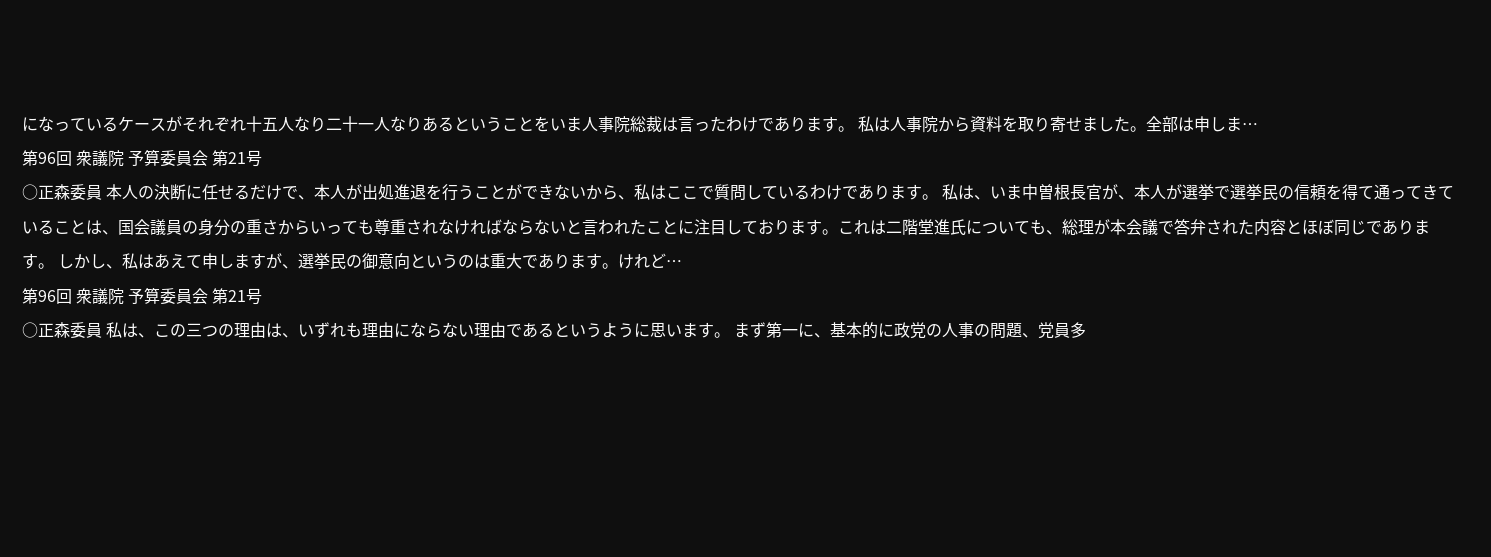になっているケースがそれぞれ十五人なり二十一人なりあるということをいま人事院総裁は言ったわけであります。 私は人事院から資料を取り寄せました。全部は申しま…
第96回 衆議院 予算委員会 第21号
○正森委員 本人の決断に任せるだけで、本人が出処進退を行うことができないから、私はここで質問しているわけであります。 私は、いま中曽根長官が、本人が選挙で選挙民の信頼を得て通ってきていることは、国会議員の身分の重さからいっても尊重されなければならないと言われたことに注目しております。これは二階堂進氏についても、総理が本会議で答弁された内容とほぼ同じであります。 しかし、私はあえて申しますが、選挙民の御意向というのは重大であります。けれど…
第96回 衆議院 予算委員会 第21号
○正森委員 私は、この三つの理由は、いずれも理由にならない理由であるというように思います。 まず第一に、基本的に政党の人事の問題、党員多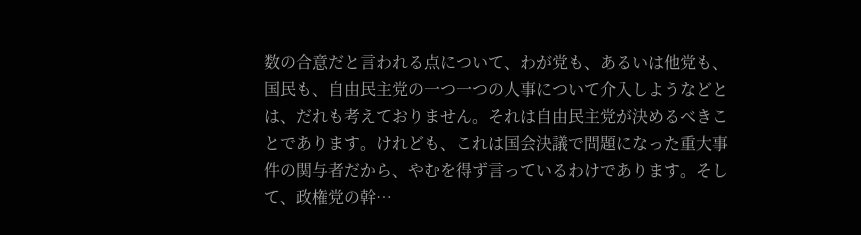数の合意だと言われる点について、わが党も、あるいは他党も、国民も、自由民主党の一つ一つの人事について介入しようなどとは、だれも考えておりません。それは自由民主党が決めるべきことであります。けれども、これは国会決議で問題になった重大事件の関与者だから、やむを得ず言っているわけであります。そして、政権党の幹…